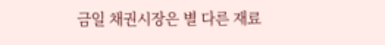금일 채권시장은 별 다른 재료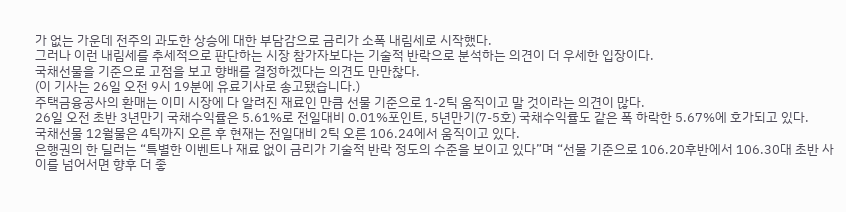가 없는 가운데 전주의 과도한 상승에 대한 부담감으로 금리가 소폭 내림세로 시작했다.
그러나 이런 내림세를 추세적으로 판단하는 시장 참가자보다는 기술적 반락으로 분석하는 의견이 더 우세한 입장이다.
국채선물을 기준으로 고점을 보고 향배를 결정하겠다는 의견도 만만찮다.
(이 기사는 26일 오전 9시 19분에 유료기사로 송고됐습니다.)
주택금융공사의 환매는 이미 시장에 다 알려진 재료인 만큼 선물 기준으로 1-2틱 움직이고 말 것이라는 의견이 많다.
26일 오전 초반 3년만기 국채수익률은 5.61%로 전일대비 0.01%포인트, 5년만기(7-5호) 국채수익률도 같은 폭 하락한 5.67%에 호가되고 있다.
국채선물 12월물은 4틱까지 오른 후 현재는 전일대비 2틱 오른 106.24에서 움직이고 있다.
은행권의 한 딜러는 “특별한 이벤트나 재료 없이 금리가 기술적 반락 정도의 수준을 보이고 있다”며 “선물 기준으로 106.20후반에서 106.30대 초반 사이를 넘어서면 향후 더 좋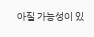아질 가능성이 있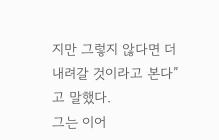지만 그렇지 않다면 더 내려갈 것이라고 본다”고 말했다.
그는 이어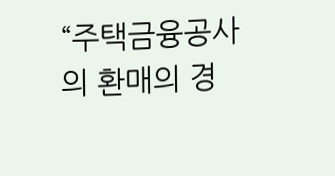“주택금융공사의 환매의 경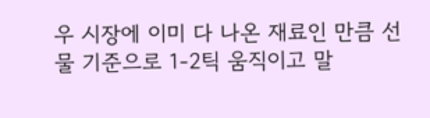우 시장에 이미 다 나온 재료인 만큼 선물 기준으로 1-2틱 움직이고 말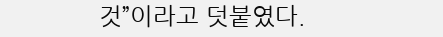것”이라고 덧붙였다.